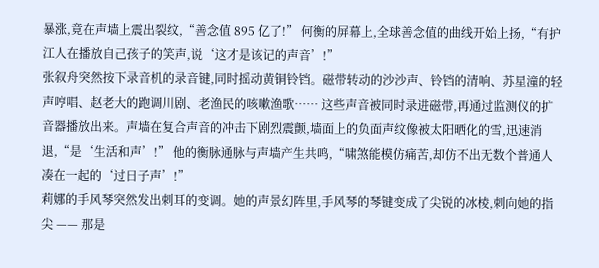暴涨,竟在声墙上震出裂纹,“善念值 895 亿了!” 何衡的屏幕上,全球善念值的曲线开始上扬,“有护江人在播放自己孩子的笑声,说‘这才是该记的声音’!”
张叙舟突然按下录音机的录音键,同时摇动黄铜铃铛。磁带转动的沙沙声、铃铛的清响、苏星潼的轻声哼唱、赵老大的跑调川剧、老渔民的咳嗽渔歌…… 这些声音被同时录进磁带,再通过监测仪的扩音器播放出来。声墙在复合声音的冲击下剧烈震颤,墙面上的负面声纹像被太阳晒化的雪,迅速消退,“是‘生活和声’!” 他的衡脉通脉与声墙产生共鸣,“啸煞能模仿痛苦,却仿不出无数个普通人凑在一起的‘过日子声’!”
莉娜的手风琴突然发出刺耳的变调。她的声景幻阵里,手风琴的琴键变成了尖锐的冰棱,刺向她的指尖 —— 那是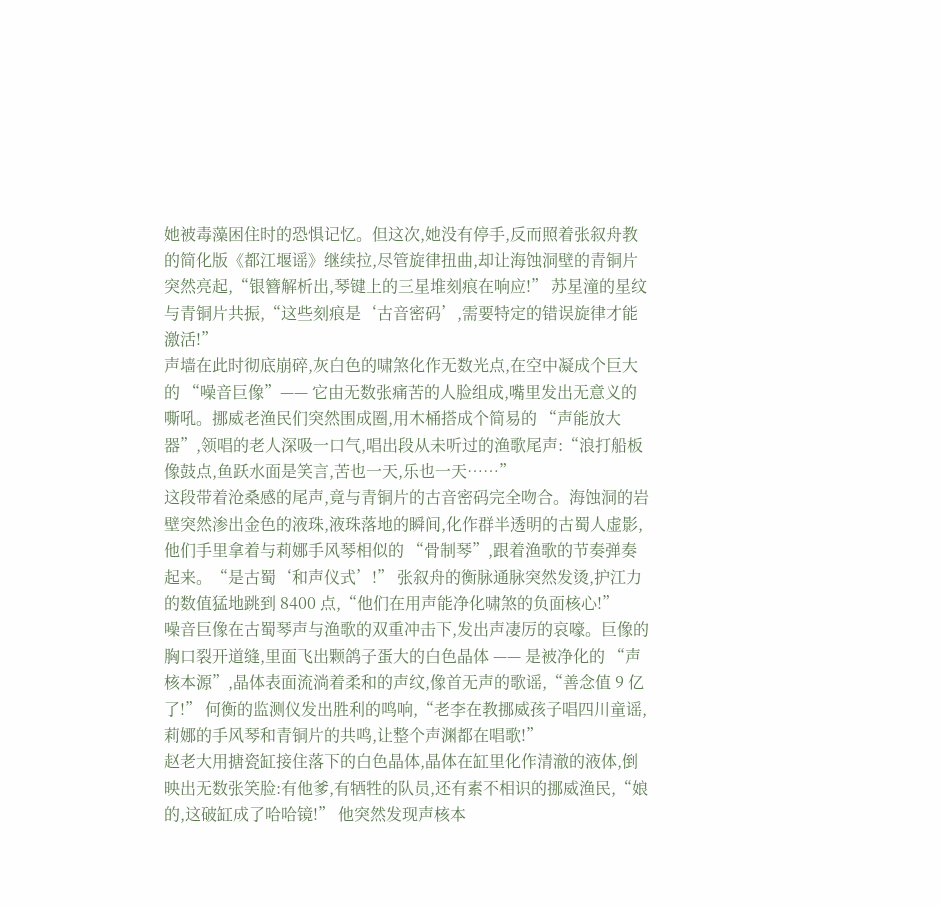她被毒藻困住时的恐惧记忆。但这次,她没有停手,反而照着张叙舟教的简化版《都江堰谣》继续拉,尽管旋律扭曲,却让海蚀洞壁的青铜片突然亮起,“银簪解析出,琴键上的三星堆刻痕在响应!” 苏星潼的星纹与青铜片共振,“这些刻痕是‘古音密码’,需要特定的错误旋律才能激活!”
声墙在此时彻底崩碎,灰白色的啸煞化作无数光点,在空中凝成个巨大的 “噪音巨像”—— 它由无数张痛苦的人脸组成,嘴里发出无意义的嘶吼。挪威老渔民们突然围成圈,用木桶搭成个简易的 “声能放大器”,领唱的老人深吸一口气,唱出段从未听过的渔歌尾声:“浪打船板像鼓点,鱼跃水面是笑言,苦也一天,乐也一天……”
这段带着沧桑感的尾声,竟与青铜片的古音密码完全吻合。海蚀洞的岩壁突然渗出金色的液珠,液珠落地的瞬间,化作群半透明的古蜀人虚影,他们手里拿着与莉娜手风琴相似的 “骨制琴”,跟着渔歌的节奏弹奏起来。“是古蜀‘和声仪式’!” 张叙舟的衡脉通脉突然发烫,护江力的数值猛地跳到 8400 点,“他们在用声能净化啸煞的负面核心!”
噪音巨像在古蜀琴声与渔歌的双重冲击下,发出声凄厉的哀嚎。巨像的胸口裂开道缝,里面飞出颗鸽子蛋大的白色晶体 —— 是被净化的 “声核本源”,晶体表面流淌着柔和的声纹,像首无声的歌谣,“善念值 9 亿了!” 何衡的监测仪发出胜利的鸣响,“老李在教挪威孩子唱四川童谣,莉娜的手风琴和青铜片的共鸣,让整个声渊都在唱歌!”
赵老大用搪瓷缸接住落下的白色晶体,晶体在缸里化作清澈的液体,倒映出无数张笑脸:有他爹,有牺牲的队员,还有素不相识的挪威渔民,“娘的,这破缸成了哈哈镜!” 他突然发现声核本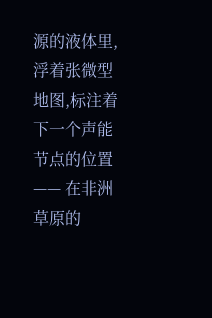源的液体里,浮着张微型地图,标注着下一个声能节点的位置 —— 在非洲草原的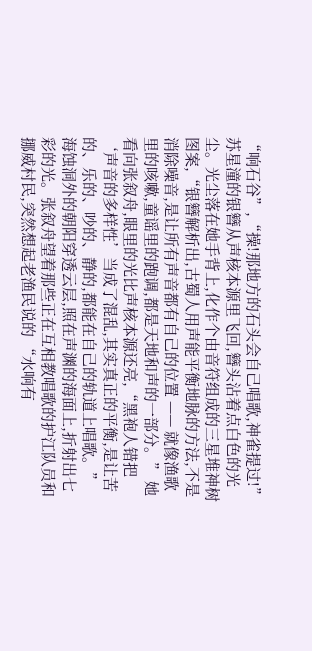“响石谷”,“操!那地方的石头会自己唱歌,神雀提过!”
苏星潼的银簪从声核本源里飞回,簪头沾着点白色的光尘。光尘落在她手背上,化作个由音符组成的三星堆神树图案,“银簪解析出,古蜀人用声能平衡地脉的方法,不是消除噪音,是让所有声音都有自己的位置 —— 就像渔歌里的咳嗽,童谣里的跑调,都是天地和声的一部分。” 她看向张叙舟,眼里的光比声核本源还亮,“黑袍人错把‘声音的多样性’当成了混乱,其实真正的平衡,是让苦的、乐的、吵的、静的,都能在自己的轨道上唱歌。”
海蚀洞外的朝阳穿透云层,照在声渊的海面上,折射出七彩的光。张叙舟望着那些正在互相教唱歌的护江队员和挪威村民,突然想起老渔民说的 “水响有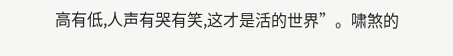高有低,人声有哭有笑,这才是活的世界”。啸煞的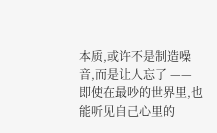本质,或许不是制造噪音,而是让人忘了 —— 即使在最吵的世界里,也能听见自己心里的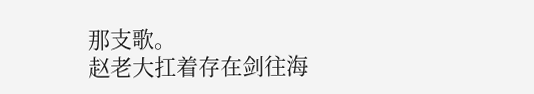那支歌。
赵老大扛着存在剑往海